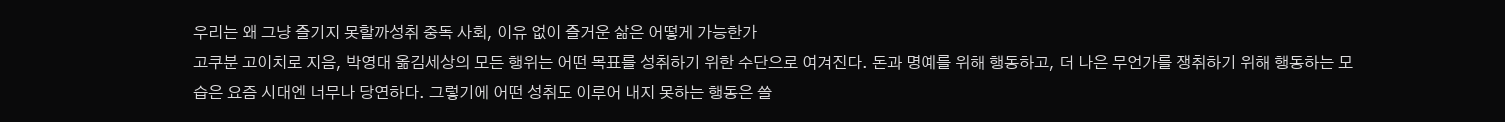우리는 왜 그냥 즐기지 못할까성취 중독 사회, 이유 없이 즐거운 삶은 어떻게 가능한가
고쿠분 고이치로 지음, 박영대 옮김세상의 모든 행위는 어떤 목표를 성취하기 위한 수단으로 여겨진다. 돈과 명예를 위해 행동하고, 더 나은 무언가를 쟁취하기 위해 행동하는 모습은 요즘 시대엔 너무나 당연하다. 그렇기에 어떤 성취도 이루어 내지 못하는 행동은 쓸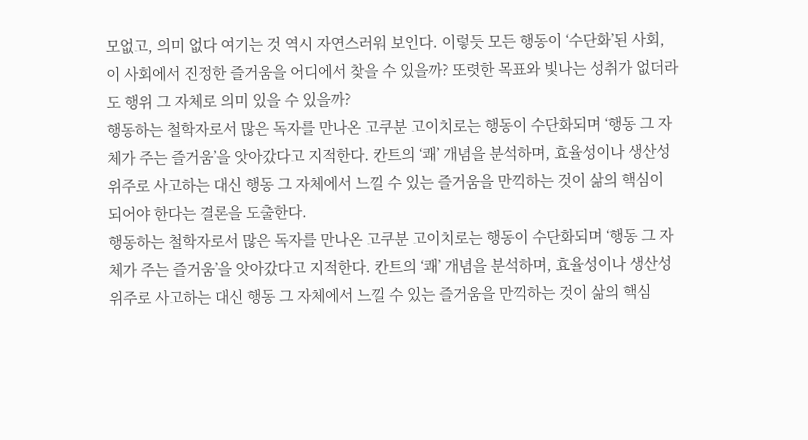모없고, 의미 없다 여기는 것 역시 자연스러워 보인다. 이렇듯 모든 행동이 ‘수단화’된 사회, 이 사회에서 진정한 즐거움을 어디에서 찾을 수 있을까? 또렷한 목표와 빛나는 성취가 없더라도 행위 그 자체로 의미 있을 수 있을까?
행동하는 철학자로서 많은 독자를 만나온 고쿠분 고이치로는 행동이 수단화되며 ‘행동 그 자체가 주는 즐거움’을 앗아갔다고 지적한다. 칸트의 ‘쾌’ 개념을 분석하며, 효율성이나 생산성 위주로 사고하는 대신 행동 그 자체에서 느낄 수 있는 즐거움을 만끽하는 것이 삶의 핵심이 되어야 한다는 결론을 도출한다.
행동하는 철학자로서 많은 독자를 만나온 고쿠분 고이치로는 행동이 수단화되며 ‘행동 그 자체가 주는 즐거움’을 앗아갔다고 지적한다. 칸트의 ‘쾌’ 개념을 분석하며, 효율성이나 생산성 위주로 사고하는 대신 행동 그 자체에서 느낄 수 있는 즐거움을 만끽하는 것이 삶의 핵심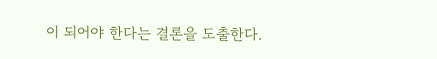이 되어야 한다는 결론을 도출한다.